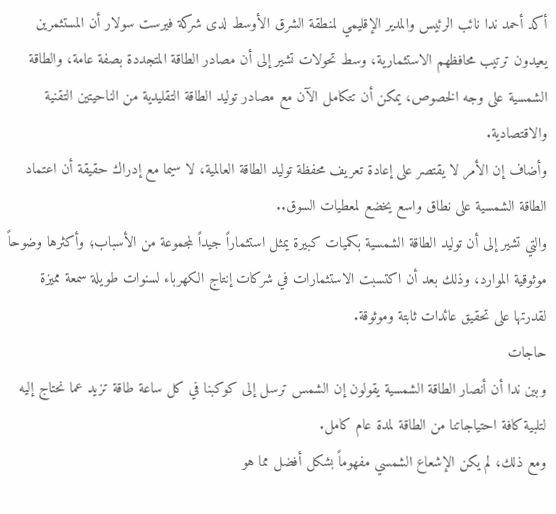أكد أحمد ندا نائب الرئيس والمدير الإقليمي لمنطقة الشرق الأوسط لدى شركة فيرست سولار أن المستثمرين يعيدون ترتيب محافظهم الاستثمارية، وسط تحولات تشير إلى أن مصادر الطاقة المتجددة بصفة عامة، والطاقة الشمسية على وجه الخصوص، يمكن أن تتكامل الآن مع مصادر توليد الطاقة التقليدية من الناحيتين التقنية والاقتصادية.
وأضاف إن الأمر لا يقتصر على إعادة تعريف محفظة توليد الطاقة العالمية، لا سيما مع إدراك حقيقة أن اعتماد الطاقة الشمسية على نطاق واسع يخضع لمعطيات السوق..
والتي تشير إلى أن توليد الطاقة الشمسية بكميات كبيرة يمثل استثماراً جيداً لمجموعة من الأسباب؛ وأكثرها وضوحاً موثوقية الموارد، وذلك بعد أن اكتسبت الاستثمارات في شركات إنتاج الكهرباء لسنوات طويلة سمعة مميزة لقدرتها على تحقيق عائدات ثابتة وموثوقة.
حاجات
وبين ندا أن أنصار الطاقة الشمسية يقولون إن الشمس ترسل إلى كوكبنا في كل ساعة طاقة تزيد عما نحتاج إليه لتلبية كافة احتياجاتنا من الطاقة لمدة عام كامل.
ومع ذلك، لم يكن الإشعاع الشمسي مفهوماً بشكل أفضل مما هو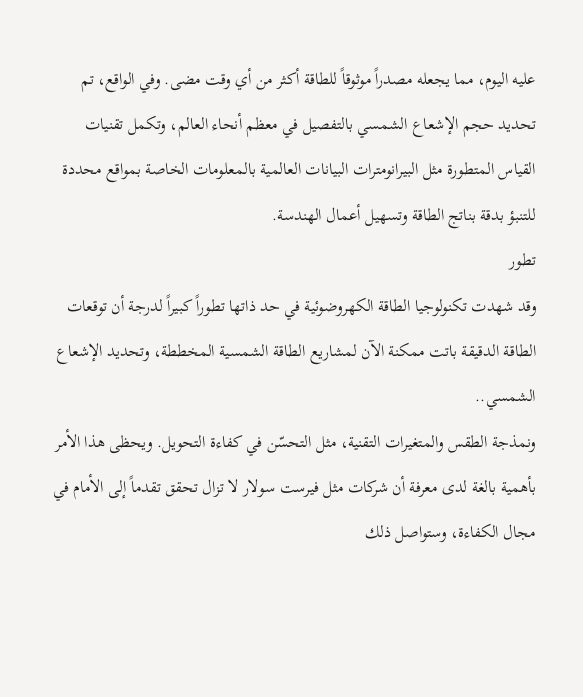عليه اليوم، مما يجعله مصدراً موثوقاً للطاقة أكثر من أي وقت مضى. وفي الواقع، تم تحديد حجم الإشعاع الشمسي بالتفصيل في معظم أنحاء العالم، وتكمل تقنيات القياس المتطورة مثل البيرانومترات البيانات العالمية بالمعلومات الخاصة بمواقع محددة للتنبؤ بدقة بناتج الطاقة وتسهيل أعمال الهندسة.
تطور
وقد شهدت تكنولوجيا الطاقة الكهروضوئية في حد ذاتها تطوراً كبيراً لدرجة أن توقعات الطاقة الدقيقة باتت ممكنة الآن لمشاريع الطاقة الشمسية المخططة، وتحديد الإشعاع الشمسي..
ونمذجة الطقس والمتغيرات التقنية، مثل التحسّن في كفاءة التحويل. ويحظى هذا الأمر بأهمية بالغة لدى معرفة أن شركات مثل فيرست سولار لا تزال تحقق تقدماً إلى الأمام في مجال الكفاءة، وستواصل ذلك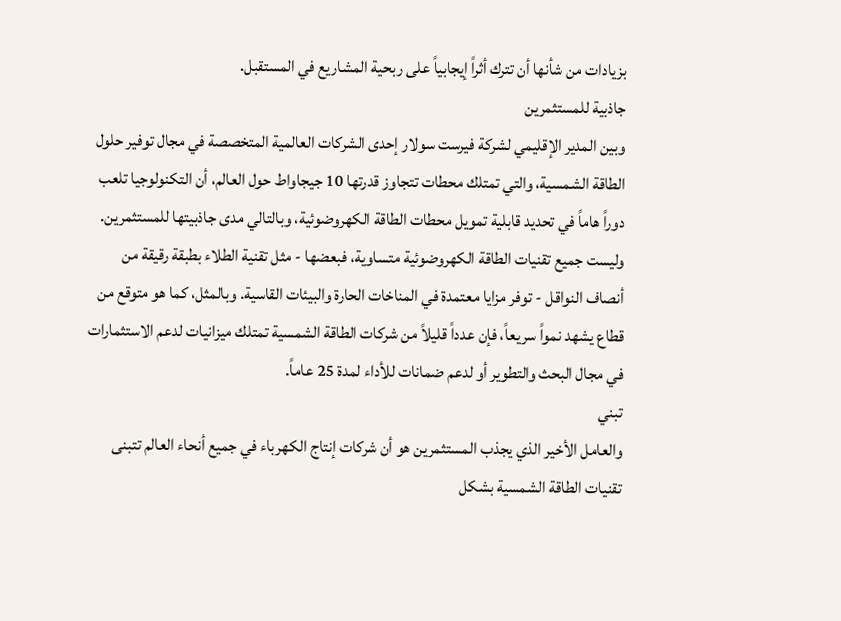بزيادات من شأنها أن تترك أثراً إيجابياً على ربحية المشاريع في المستقبل.
جاذبية للمستثمرين
وبين المدير الإقليمي لشركة فيرست سولار إحدى الشركات العالمية المتخصصة في مجال توفير حلول الطاقة الشمسية، والتي تمتلك محطات تتجاوز قدرتها 10 جيجاواط حول العالم، أن التكنولوجيا تلعب دوراً هاماً في تحديد قابلية تمويل محطات الطاقة الكهروضوئية، وبالتالي مدى جاذبيتها للمستثمرين.
وليست جميع تقنيات الطاقة الكهروضوئية متساوية، فبعضها - مثل تقنية الطلاء بطبقة رقيقة من أنصاف النواقل - توفر مزايا معتمدة في المناخات الحارة والبيئات القاسية. وبالمثل، كما هو متوقع من قطاع يشهد نمواً سريعاً، فإن عدداً قليلاً من شركات الطاقة الشمسية تمتلك ميزانيات لدعم الاستثمارات في مجال البحث والتطوير أو لدعم ضمانات للأداء لمدة 25 عاماً.
تبني
والعامل الأخير الذي يجذب المستثمرين هو أن شركات إنتاج الكهرباء في جميع أنحاء العالم تتبنى تقنيات الطاقة الشمسية بشكل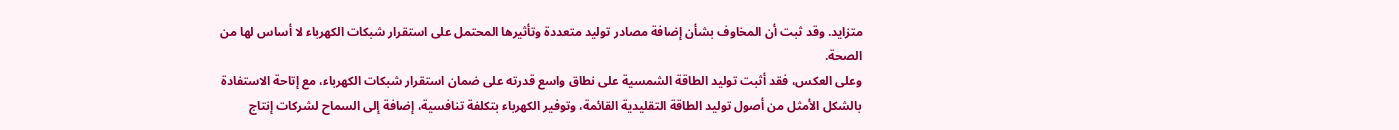متزايد. وقد ثبت أن المخاوف بشأن إضافة مصادر توليد متعددة وتأثيرها المحتمل على استقرار شبكات الكهرباء لا أساس لها من الصحة.
وعلى العكس، فقد أثبت توليد الطاقة الشمسية على نطاق واسع قدرته على ضمان استقرار شبكات الكهرباء، مع إتاحة الاستفادة بالشكل الأمثل من أصول توليد الطاقة التقليدية القائمة، وتوفير الكهرباء بتكلفة تنافسية، إضافة إلى السماح لشركات إنتاج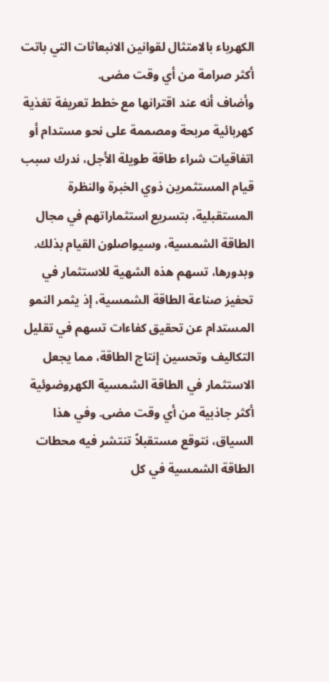الكهرباء بالامتثال لقوانين الانبعاثات التي باتت أكثر صرامة من أي وقت مضى.
وأضاف أنه عند اقترانها مع خطط تعريفة تغذية كهربائية مربحة ومصممة على نحو مستدام أو اتفاقيات شراء طاقة طويلة الأجل، ندرك سبب قيام المستثمرين ذوي الخبرة والنظرة المستقبلية، بتسريع استثماراتهم في مجال الطاقة الشمسية، وسيواصلون القيام بذلك.
وبدورها، تسهم هذه الشهية للاستثمار في تحفيز صناعة الطاقة الشمسية، إذ يثمر النمو المستدام عن تحقيق كفاءات تسهم في تقليل التكاليف وتحسين إنتاج الطاقة، مما يجعل الاستثمار في الطاقة الشمسية الكهروضوئية أكثر جاذبية من أي وقت مضى. وفي هذا السياق، نتوقع مستقبلاً تنتشر فيه محطات الطاقة الشمسية في كل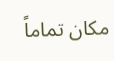مكان تماماً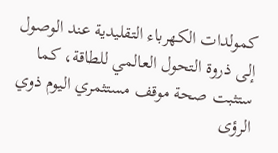كمولدات الكهرباء التقليدية عند الوصول إلى ذروة التحول العالمي للطاقة، كما ستثبت صحة موقف مستثمري اليوم ذوي الرؤى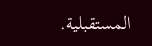المستقبلية.